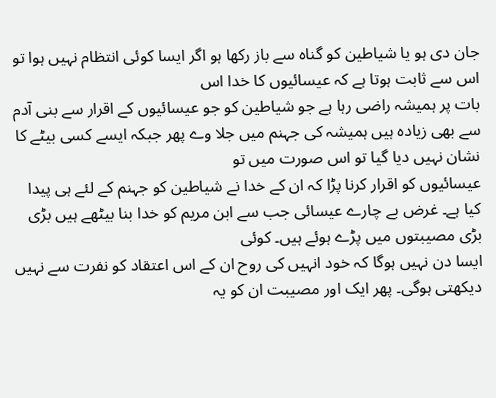جان دی ہو یا شیاطین کو گناہ سے باز رکھا ہو اگر ایسا کوئی انتظام نہیں ہوا تو اس سے ثابت ہوتا ہے کہ عیسائیوں کا خدا اس
بات پر ہمیشہ راضی رہا ہے جو شیاطین کو جو عیسائیوں کے اقرار سے بنی آدم سے بھی زیادہ ہیں ہمیشہ کی جہنم میں جلا وے پھر جبکہ ایسے کسی بیٹے کا نشان نہیں دیا گیا تو اس صورت میں تو
عیسائیوں کو اقرار کرنا پڑا کہ ان کے خدا نے شیاطین کو جہنم کے لئے ہی پیدا کیا ہے۔ غرض بے چارے عیسائی جب سے ابن مریم کو خدا بنا بیٹھے ہیں بڑی بڑی مصیبتوں میں پڑے ہوئے ہیں۔ کوئی
ایسا دن نہیں ہوگا کہ خود انہیں کی روح ان کے اس اعتقاد کو نفرت سے نہیں دیکھتی ہوگی۔ پھر ایک اور مصیبت ان کو یہ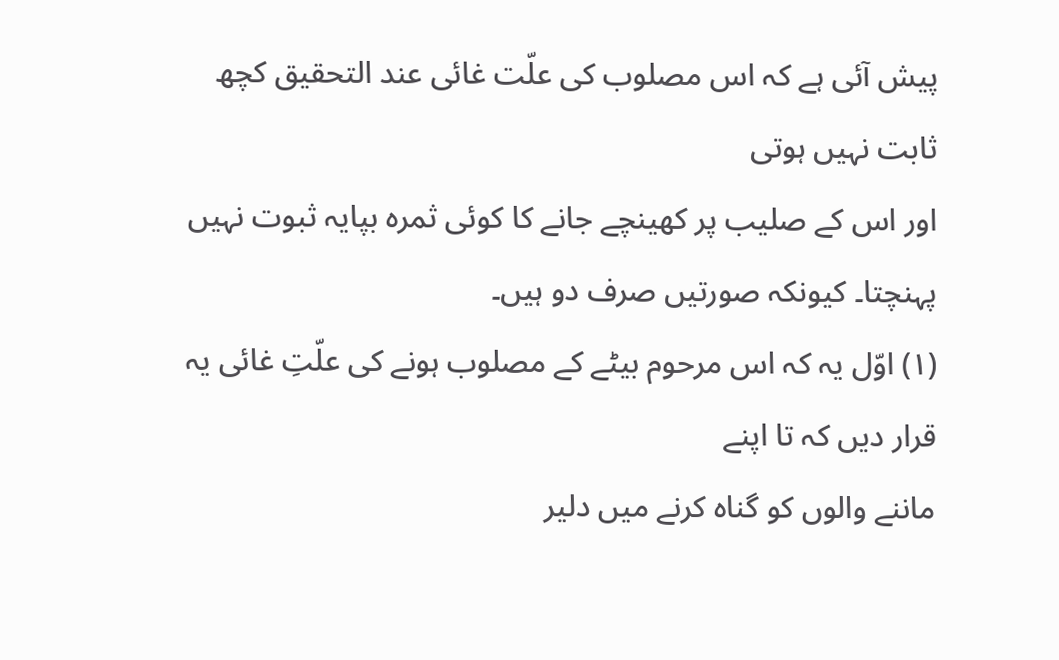پیش آئی ہے کہ اس مصلوب کی علّت غائی عند التحقیق کچھ ثابت نہیں ہوتی
اور اس کے صلیب پر کھینچے جانے کا کوئی ثمرہ بپایہ ثبوت نہیں پہنچتا۔ کیونکہ صورتیں صرف دو ہیں۔
(۱) اوّل یہ کہ اس مرحوم بیٹے کے مصلوب ہونے کی علّتِ غائی یہ قرار دیں کہ تا اپنے
ماننے والوں کو گناہ کرنے میں دلیر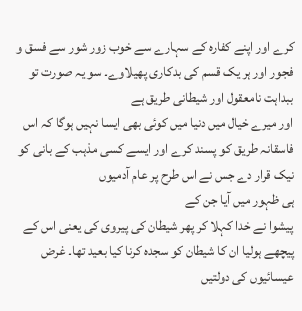کرے اور اپنے کفارہ کے سہارے سے خوب زور شور سے فسق و فجور اور ہر یک قسم کی بدکاری پھیلاوے۔ سو یہ صورت تو ببداہت نامعقول اور شیطانی طریق ہے
اور میرے خیال میں دنیا میں کوئی بھی ایسا نہیں ہوگا کہ اس فاسقانہ طریق کو پسند کرے اور ایسے کسی مذہب کے بانی کو نیک قرار دے جس نے اس طرح پر عام آدمیوں
ہی ظہور میں آیا جن کے
پیشوا نے خدا کہلا کر پھر شیطان کی پیروی کی یعنی اس کے پیچھے ہولیا ان کا شیطان کو سجدہ کرنا کیا بعید تھا۔ غرض عیسائیوں کی دولتیں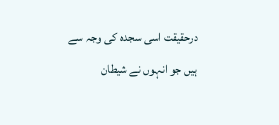درحقیقت اسی سجدہ کی وجہ سے ہیں جو انہوں نے شیطان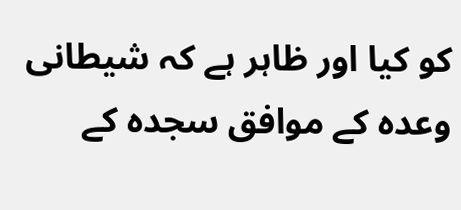کو کیا اور ظاہر ہے کہ شیطانی وعدہ کے موافق سجدہ کے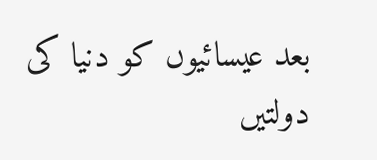بعد عیسائیوں کو دنیا کی دولتیں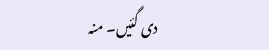دی گئیں۔ منہ